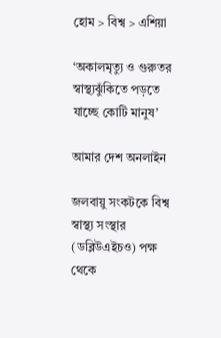হোম > বিশ্ব > এশিয়া

‘অকালমৃত্যু ও গুরুতর স্বাস্থ্যঝুঁকিতে পড়তে যাচ্ছে কোটি মানুষ’

আমার দেশ অনলাইন

জলবায়ু সংকটকে বিশ্ব স্বাস্থ্য সংস্থার (ডব্লিউএইচও) পক্ষ থেকে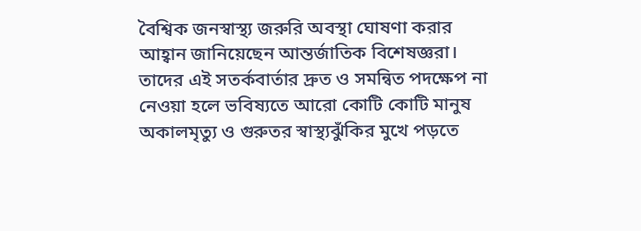বৈশ্বিক জনস্বাস্থ্য জরুরি অবস্থা ঘোষণা করার আহ্বান জানিয়েছেন আন্তর্জাতিক বিশেষজ্ঞরা। তাদের এই সতর্কবার্তার দ্রুত ও সমন্বিত পদক্ষেপ না নেওয়া হলে ভবিষ্যতে আরো কোটি কোটি মানুষ অকালমৃত্যু ও গুরুতর স্বাস্থ্যঝুঁকির মুখে পড়তে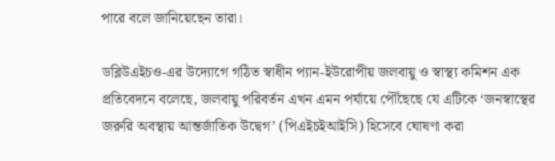পারে বলে জানিয়েছেন তারা।

ডব্লিউএইচও-এর উদ্যোগে গঠিত স্বাধীন প্যান-ইউরোপীয় জলবায়ু ও স্বাস্থ্য কমিশন এক প্রতিবেদনে বলেছে, জলবায়ু পরিবর্তন এখন এমন পর্যায়ে পৌঁছেছে যে এটিকে ‘জনস্বাস্থের জরুরি অবস্থায় আন্তর্জাতিক উদ্বেগ’ (পিএইচইআইসি) হিসেবে ঘোষণা করা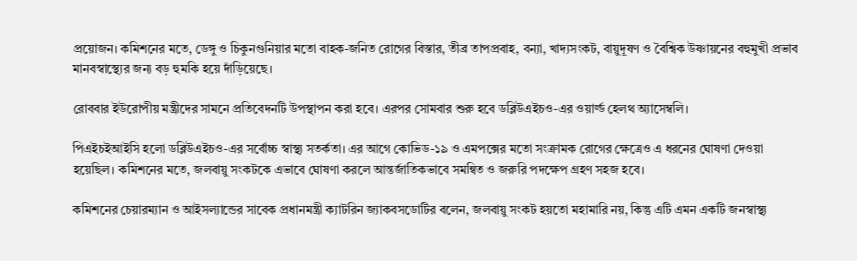প্রয়োজন। কমিশনের মতে, ডেঙ্গু ও চিকুনগুনিয়ার মতো বাহক-জনিত রোগের বিস্তার, তীব্র তাপপ্রবাহ, বন্যা, খাদ্যসংকট, বায়ুদূষণ ও বৈশ্বিক উষ্ণায়নের বহুমুখী প্রভাব মানবস্বাস্থ্যের জন্য বড় হুমকি হয়ে দাঁড়িয়েছে।

রোববার ইউরোপীয় মন্ত্রীদের সামনে প্রতিবেদনটি উপস্থাপন করা হবে। এরপর সোমবার শুরু হবে ডব্লিউএইচও-এর ওয়ার্ল্ড হেলথ অ্যাসেম্বলি।

পিএইচইআইসি হলো ডব্লিউএইচও-এর সর্বোচ্চ স্বাস্থ্য সতর্কতা। এর আগে কোভিড-১৯ ও এমপক্সের মতো সংক্রামক রোগের ক্ষেত্রেও এ ধরনের ঘোষণা দেওয়া হয়েছিল। কমিশনের মতে, জলবায়ু সংকটকে এভাবে ঘোষণা করলে আন্তর্জাতিকভাবে সমন্বিত ও জরুরি পদক্ষেপ গ্রহণ সহজ হবে।

কমিশনের চেয়ারম্যান ও আইসল্যান্ডের সাবেক প্রধানমন্ত্রী ক্যাটরিন জ্যাকবসডোটির বলেন, জলবায়ু সংকট হয়তো মহামারি নয়, কিন্তু এটি এমন একটি জনস্বাস্থ্য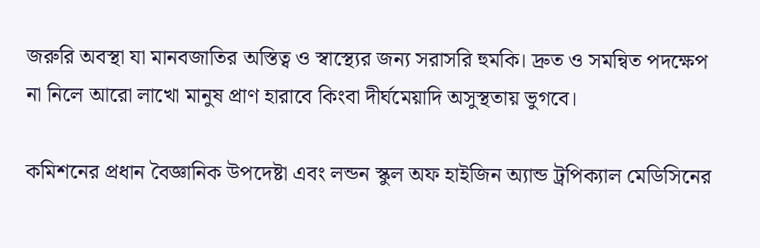জরুরি অবস্থা যা মানবজাতির অস্তিত্ব ও স্বাস্থ্যের জন্য সরাসরি হুমকি। দ্রুত ও সমন্বিত পদক্ষেপ না নিলে আরো লাখো মানুষ প্রাণ হারাবে কিংবা দীর্ঘমেয়াদি অসুস্থতায় ভুগবে।

কমিশনের প্রধান বৈজ্ঞানিক উপদেষ্টা এবং লন্ডন স্কুল অফ হাইজিন অ্যান্ড ট্রপিক্যাল মেডিসিনের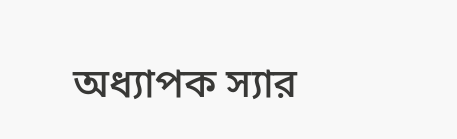অধ্যাপক স্যার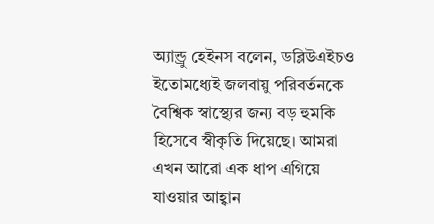অ্যান্ড্রু হেইনস বলেন, ডব্লিউএইচও ইতোমধ্যেই জলবায়ু পরিবর্তনকে বৈশ্বিক স্বাস্থ্যের জন্য বড় হুমকি হিসেবে স্বীকৃতি দিয়েছে। আমরা এখন আরো এক ধাপ এগিয়ে যাওয়ার আহ্বান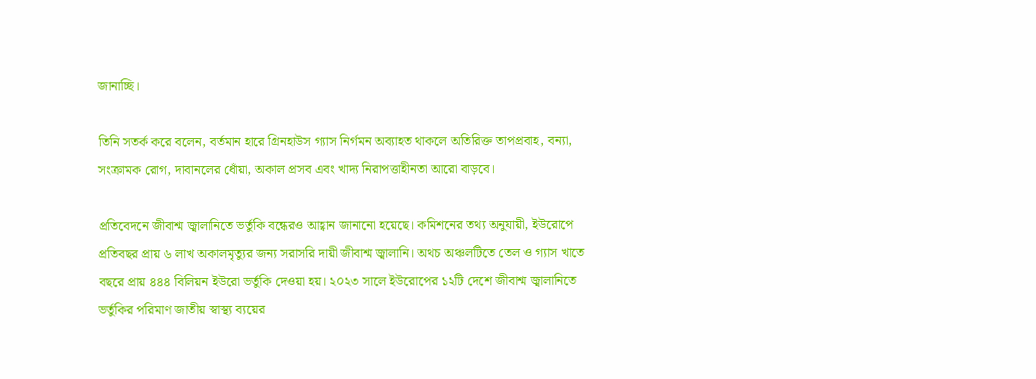জানাচ্ছি।

তিনি সতর্ক করে বলেন, বর্তমান হারে গ্রিনহাউস গ্যাস নির্গমন অব্যাহত থাকলে অতিরিক্ত তাপপ্রবাহ, বন্যা, সংক্রামক রোগ, দাবানলের ধোঁয়া, অকাল প্রসব এবং খাদ্য নিরাপত্তাহীনতা আরো বাড়বে।

প্রতিবেদনে জীবাশ্ম জ্বালানিতে ভর্তুকি বন্ধেরও আহ্বান জানানো হয়েছে। কমিশনের তথ্য অনুযায়ী, ইউরোপে প্রতিবছর প্রায় ৬ লাখ অকালমৃত্যুর জন্য সরাসরি দায়ী জীবাশ্ম জ্বালানি। অথচ অঞ্চলটিতে তেল ও গ্যাস খাতে বছরে প্রায় ৪৪৪ বিলিয়ন ইউরো ভর্তুকি দেওয়া হয়। ২০২৩ সালে ইউরোপের ১২টি দেশে জীবাশ্ম জ্বালানিতে ভর্তুকির পরিমাণ জাতীয় স্বাস্থ্য ব্যয়ের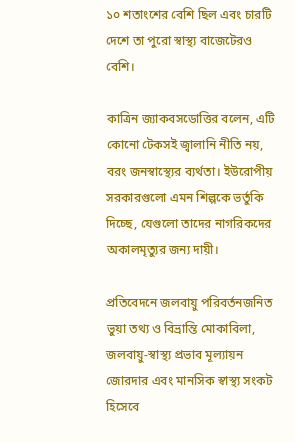১০ শতাংশের বেশি ছিল এবং চারটি দেশে তা পুরো স্বাস্থ্য বাজেটেরও বেশি।

কাত্রিন জ্যাকবসডোত্তির বলেন, এটি কোনো টেকসই জ্বালানি নীতি নয়, বরং জনস্বাস্থ্যের ব্যর্থতা। ইউরোপীয় সরকারগুলো এমন শিল্পকে ভর্তুকি দিচ্ছে, যেগুলো তাদের নাগরিকদের অকালমৃত্যুর জন্য দায়ী।

প্রতিবেদনে জলবায়ু পরিবর্তনজনিত ভুয়া তথ্য ও বিভ্রান্তি মোকাবিলা, জলবায়ু-স্বাস্থ্য প্রভাব মূল্যায়ন জোরদার এবং মানসিক স্বাস্থ্য সংকট হিসেবে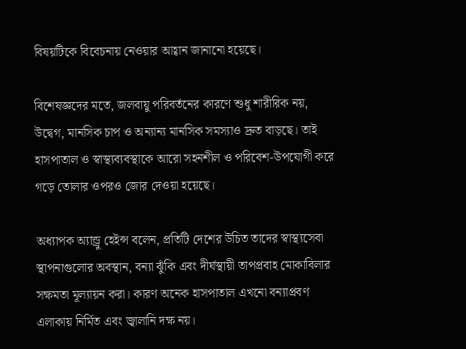বিষয়টিকে বিবেচনায় নেওয়ার আহ্বান জানানো হয়েছে।

বিশেষজ্ঞদের মতে, জলবায়ু পরিবর্তনের কারণে শুধু শারীরিক নয়, উদ্বেগ, মানসিক চাপ ও অন্যান্য মানসিক সমস্যাও দ্রুত বাড়ছে। তাই হাসপাতাল ও স্বাস্থ্যব্যবস্থাকে আরো সহনশীল ও পরিবেশ-উপযোগী করে গড়ে তোলার ওপরও জোর দেওয়া হয়েছে।

অধ্যাপক অ্যান্ড্রু হেইন্স বলেন, প্রতিটি দেশের উচিত তাদের স্বাস্থ্যসেবা স্থাপনাগুলোর অবস্থান, বন্যা ঝুঁকি এবং দীর্ঘস্থায়ী তাপপ্রবাহ মোকাবিলার সক্ষমতা মূল্যায়ন করা। কারণ অনেক হাসপাতাল এখনো বন্যাপ্রবণ এলাকায় নির্মিত এবং জ্বালানি দক্ষ নয়।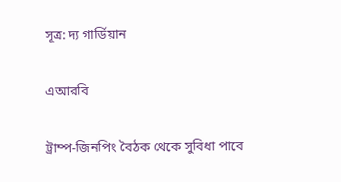সূত্র: দ্য গার্ডিয়ান

এআরবি

ট্রাম্প-জিনপিং বৈঠক থেকে সুবিধা পাবে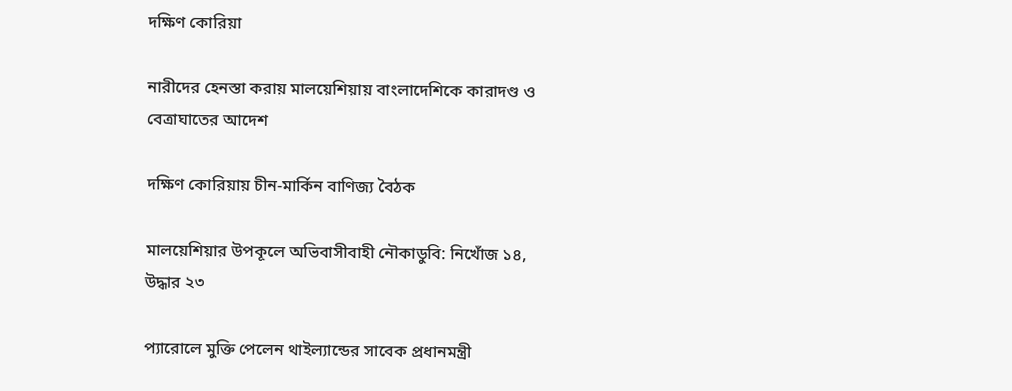দক্ষিণ কোরিয়া

নারীদের হেনস্তা করায় মালয়েশিয়ায় বাংলাদেশিকে কারাদণ্ড ও বেত্রাঘাতের আদেশ

দক্ষিণ কোরিয়ায় চীন-মার্কিন বাণিজ্য বৈঠক

মালয়েশিয়ার উপকূলে অভিবাসীবাহী নৌকাডুবি: নিখোঁজ ১৪, উদ্ধার ২৩

প্যারোলে মুক্তি পেলেন থাইল্যান্ডের সাবেক প্রধানমন্ত্রী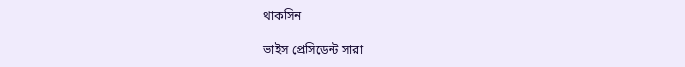থাকসিন

ভাইস প্রেসিডেন্ট সারা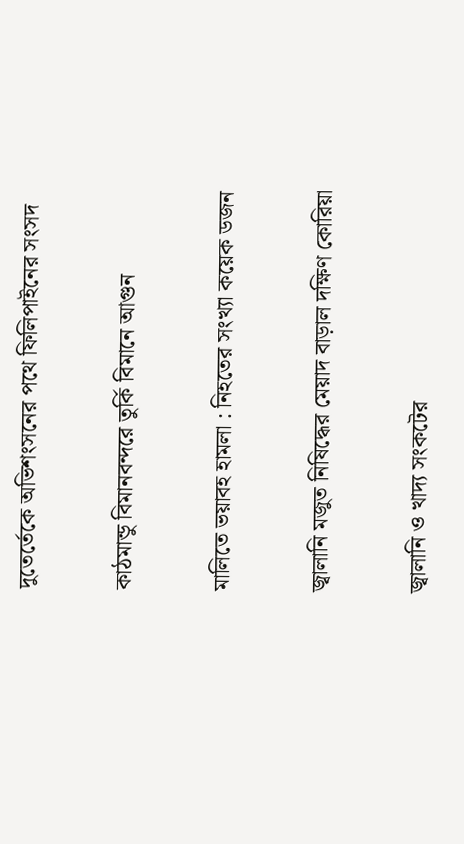দুতের্তেকে অভিশংসনের পথে ফিলিপাইনের সংসদ

কাঠমান্ডু বিমানবন্দরে তুর্কি বিমানে আগুন

মালিতে ভয়াবহ হামলা : নিহতের সংখ্যা কয়েক ডজন

জ্বালানি মজুত নিষিদ্ধের মেয়াদ বাড়াল দক্ষিণ কোরিয়া

জ্বালানি ও খাদ্য সংকটের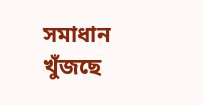সমাধান খুঁজছে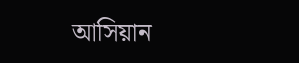আসিয়ান